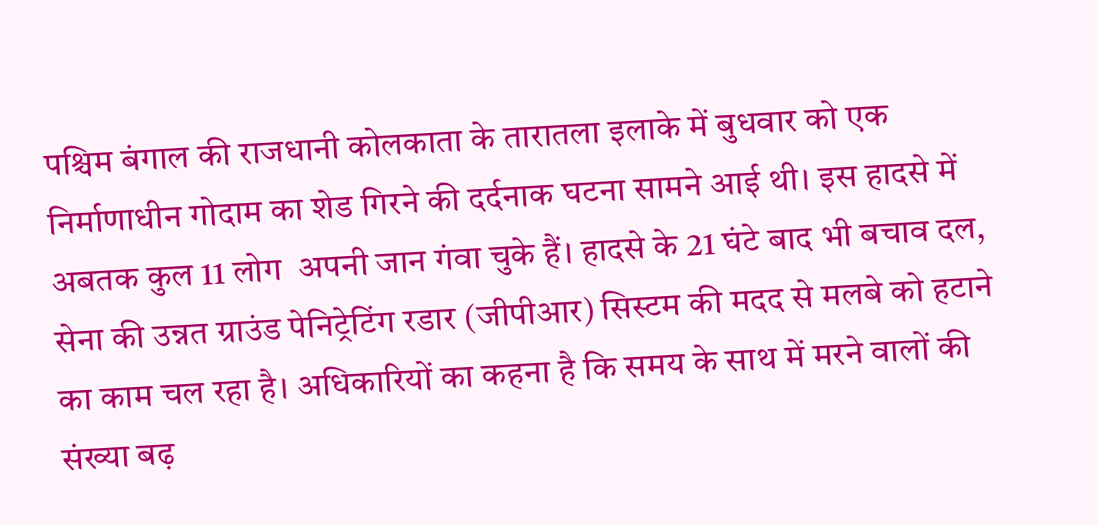पश्चिम बंगाल की राजधानी कोलकाता के तारातला इलाके में बुधवार को एक निर्माणाधीन गोदाम का शेड गिरने की दर्दनाक घटना सामने आई थी। इस हादसे में अबतक कुल 11 लोग  अपनी जान गंवा चुके हैं। हादसे के 21 घंटे बाद भी बचाव दल, सेना की उन्नत ग्राउंड पेनिट्रेटिंग रडार (जीपीआर) सिस्टम की मदद से मलबे को हटाने का काम चल रहा है। अधिकारियों का कहना है कि समय के साथ में मरने वालों की संख्या बढ़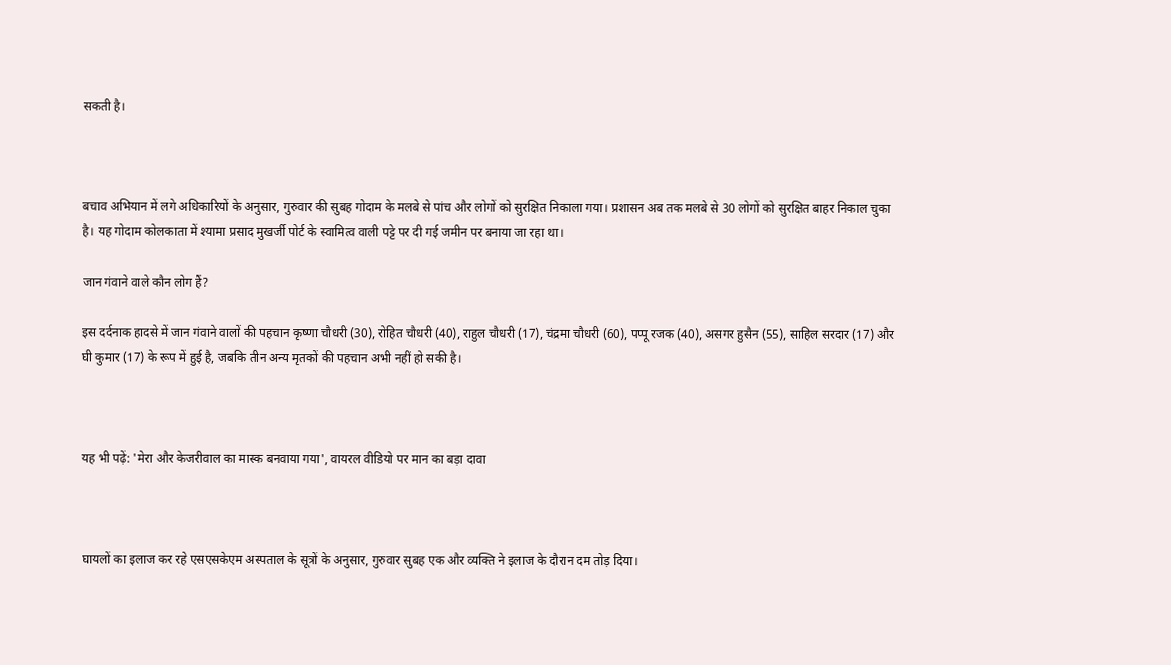सकती है।



बचाव अभियान में लगे अधिकारियों के अनुसार, गुरुवार की सुबह गोदाम के मलबे से पांच और लोगों को सुरक्षित निकाला गया। प्रशासन अब तक मलबे से 30 लोगों को सुरक्षित बाहर निकाल चुका है। यह गोदाम कोलकाता में श्यामा प्रसाद मुखर्जी पोर्ट के स्वामित्व वाली पट्टे पर दी गई जमीन पर बनाया जा रहा था।

जान गंवाने वाले कौन लोग हैं?

इस दर्दनाक हादसे में जान गंवाने वालों की पहचान कृष्णा चौधरी (30), रोहित चौधरी (40), राहुल चौधरी (17), चंद्रमा चौधरी (60), पप्पू रजक (40), असगर हुसैन (55), साहिल सरदार (17) और घी कुमार (17) के रूप में हुई है, जबकि तीन अन्य मृतकों की पहचान अभी नहीं हो सकी है।



यह भी पढ़ें: 'मेरा और केजरीवाल का मास्क बनवाया गया', वायरल वीडियो पर मान का बड़ा दावा



घायलों का इलाज कर रहे एसएसकेएम अस्पताल के सूत्रों के अनुसार, गुरुवार सुबह एक और व्यक्ति ने इलाज के दौरान दम तोड़ दिया।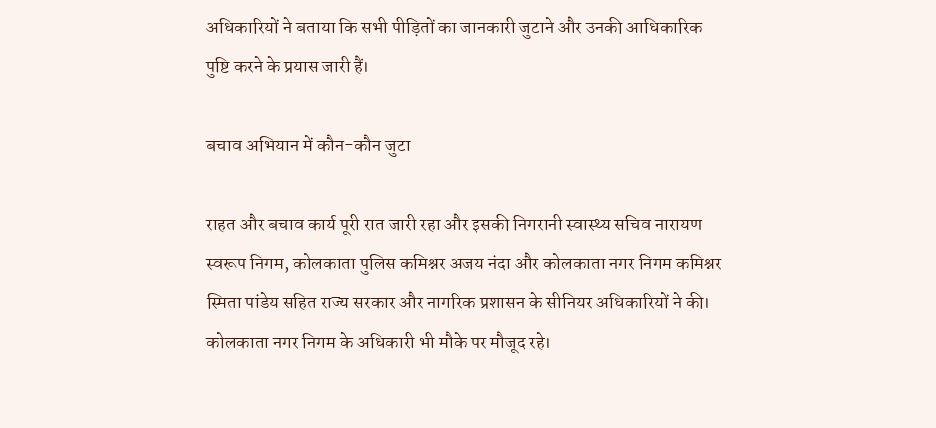अधिकारियों ने बताया कि सभी पीड़ितों का जानकारी जुटाने और उनकी आधिकारिक पुष्टि करने के प्रयास जारी हैं।

बचाव अभियान में कौन-कौन जुटा

राहत और बचाव कार्य पूरी रात जारी रहा और इसकी निगरानी स्वास्थ्य सचिव नारायण स्वरूप निगम, कोलकाता पुलिस कमिश्नर अजय नंदा और कोलकाता नगर निगम कमिश्नर स्मिता पांडेय सहित राज्य सरकार और नागरिक प्रशासन के सीनियर अधिकारियों ने की। कोलकाता नगर निगम के अधिकारी भी मौके पर मौजूद रहे।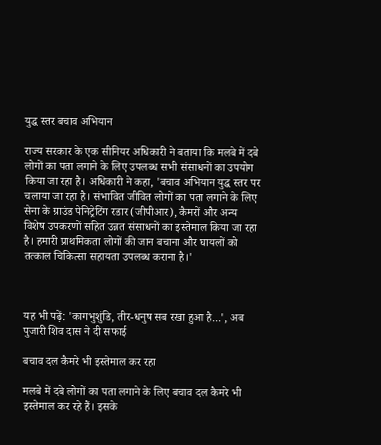युद्ध स्तर बचाव अभियान

राज्य सरकार के एक सीनियर अधिकारी ने बताया कि मलबे में दबे लोगों का पता लगाने के लिए उपलब्ध सभी संसाधनों का उपयोग किया जा रहा है। अधिकारी ने कहा, 'बचाव अभियान युद्ध स्तर पर चलाया जा रहा है। संभावित जीवित लोगों का पता लगाने के लिए सेना के ग्राउंड पेनिट्रेटिंग रडार (जीपीआर), कैमरों और अन्य विशेष उपकरणों सहित उन्नत संसाधनों का इस्तेमाल किया जा रहा है। हमारी प्राथमिकता लोगों की जान बचाना और घायलों को तत्काल चिकित्सा सहायता उपलब्ध कराना है।'



यह भी पढ़ें: 'कागभुशुंडि, तीर-धनुष सब रखा हुआ है...', अब पुजारी शिव दास ने दी सफाई

बचाव दल कैमरे भी इस्तेमाल कर रहा

मलबे में दबे लोगों का पता लगाने के लिए बचाव दल कैमरे भी इस्तेमाल कर रहे हैं। इसके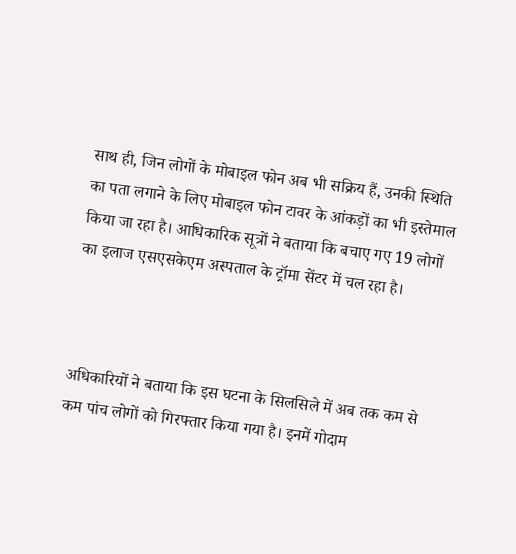साथ ही, जिन लोगों के मोबाइल फोन अब भी सक्रिय हैं, उनकी स्थिति का पता लगाने के लिए मोबाइल फोन टावर के आंकड़ों का भी इस्तेमाल किया जा रहा है। आधिकारिक सूत्रों ने बताया कि बचाए गए 19 लोगों का इलाज एसएसकेएम अस्पताल के ट्रॉमा सेंटर में चल रहा है।



अधिकारियों ने बताया कि इस घटना के सिलसिले में अब तक कम से कम पांच लोगों को गिरफ्तार किया गया है। इनमें गोदाम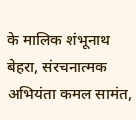के मालिक शंभूनाथ बेहरा, संरचनात्मक अभियंता कमल सामंत,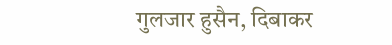गुलजार हुसैन, दिबाकर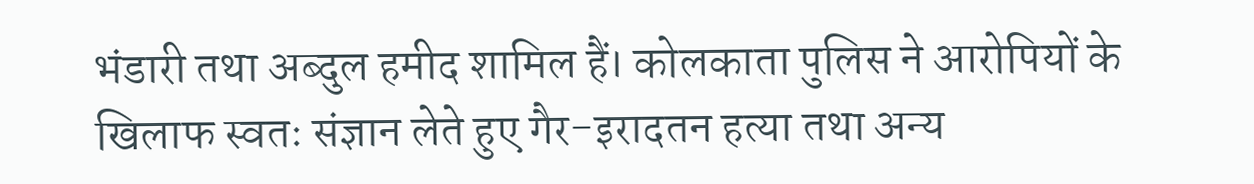भंडारी तथा अब्दुल हमीद शामिल हैं। कोलकाता पुलिस ने आरोपियों के खिलाफ स्वतः संज्ञान लेते हुए गैर-इरादतन हत्या तथा अन्य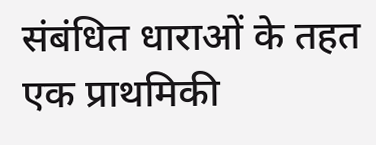संबंधित धाराओं के तहत एक प्राथमिकी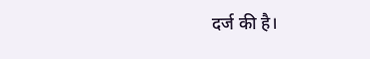दर्ज की है।